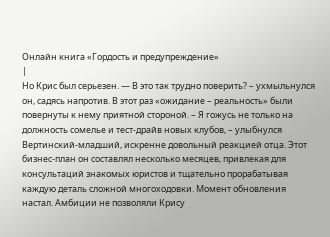Онлайн книга «Гордость и предупреждение»
|
Но Крис был серьезен. — В это так трудно поверить? – ухмыльнулся он, садясь напротив. В этот раз «ожидание – реальность» были повернуты к нему приятной стороной. – Я гожусь не только на должность сомелье и тест-драйв новых клубов, – улыбнулся Вертинский-младший, искренне довольный реакцией отца. Этот бизнес-план он составлял несколько месяцев, привлекая для консультаций знакомых юристов и тщательно прорабатывая каждую деталь сложной многоходовки. Момент обновления настал. Амбиции не позволяли Крису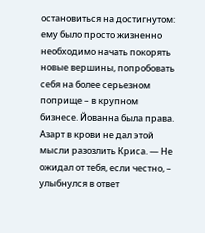остановиться на достигнутом: ему было просто жизненно необходимо начать покорять новые вершины, попробовать себя на более серьезном поприще – в крупном бизнесе. Йованна была права. Азарт в крови не дал этой мысли разозлить Криса. — Не ожидал от тебя, если честно, – улыбнулся в ответ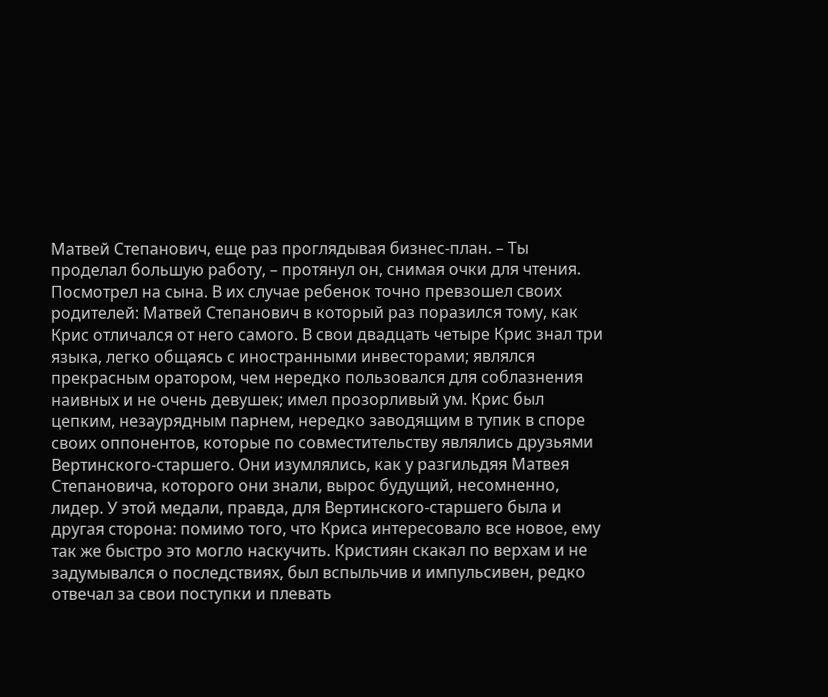Матвей Степанович, еще раз проглядывая бизнес-план. – Ты проделал большую работу, – протянул он, снимая очки для чтения. Посмотрел на сына. В их случае ребенок точно превзошел своих родителей: Матвей Степанович в который раз поразился тому, как Крис отличался от него самого. В свои двадцать четыре Крис знал три языка, легко общаясь с иностранными инвесторами; являлся прекрасным оратором, чем нередко пользовался для соблазнения наивных и не очень девушек; имел прозорливый ум. Крис был цепким, незаурядным парнем, нередко заводящим в тупик в споре своих оппонентов, которые по совместительству являлись друзьями Вертинского-старшего. Они изумлялись, как у разгильдяя Матвея Степановича, которого они знали, вырос будущий, несомненно, лидер. У этой медали, правда, для Вертинского-старшего была и другая сторона: помимо того, что Криса интересовало все новое, ему так же быстро это могло наскучить. Кристиян скакал по верхам и не задумывался о последствиях, был вспыльчив и импульсивен, редко отвечал за свои поступки и плевать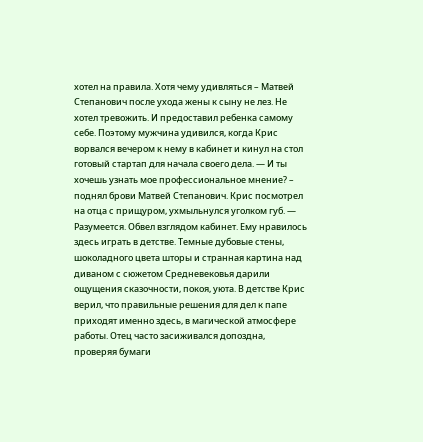хотел на правила. Хотя чему удивляться – Матвей Степанович после ухода жены к сыну не лез. Не хотел тревожить. И предоставил ребенка самому себе. Поэтому мужчина удивился, когда Крис ворвался вечером к нему в кабинет и кинул на стол готовый стартап для начала своего дела. — И ты хочешь узнать мое профессиональное мнение? – поднял брови Матвей Степанович. Крис посмотрел на отца с прищуром, ухмыльнулся уголком губ. — Разумеется. Обвел взглядом кабинет. Ему нравилось здесь играть в детстве. Темные дубовые стены, шоколадного цвета шторы и странная картина над диваном с сюжетом Средневековья дарили ощущения сказочности, покоя, уюта. В детстве Крис верил, что правильные решения для дел к папе приходят именно здесь, в магической атмосфере работы. Отец часто засиживался допоздна, проверяя бумаги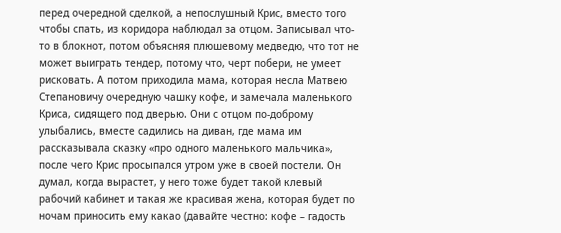перед очередной сделкой, а непослушный Крис, вместо того чтобы спать, из коридора наблюдал за отцом. Записывал что-то в блокнот, потом объясняя плюшевому медведю, что тот не может выиграть тендер, потому что, черт побери, не умеет рисковать. А потом приходила мама, которая несла Матвею Степановичу очередную чашку кофе, и замечала маленького Криса, сидящего под дверью. Они с отцом по-доброму улыбались, вместе садились на диван, где мама им рассказывала сказку «про одного маленького мальчика», после чего Крис просыпался утром уже в своей постели. Он думал, когда вырастет, у него тоже будет такой клевый рабочий кабинет и такая же красивая жена, которая будет по ночам приносить ему какао (давайте честно: кофе – гадость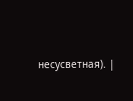несусветная). |